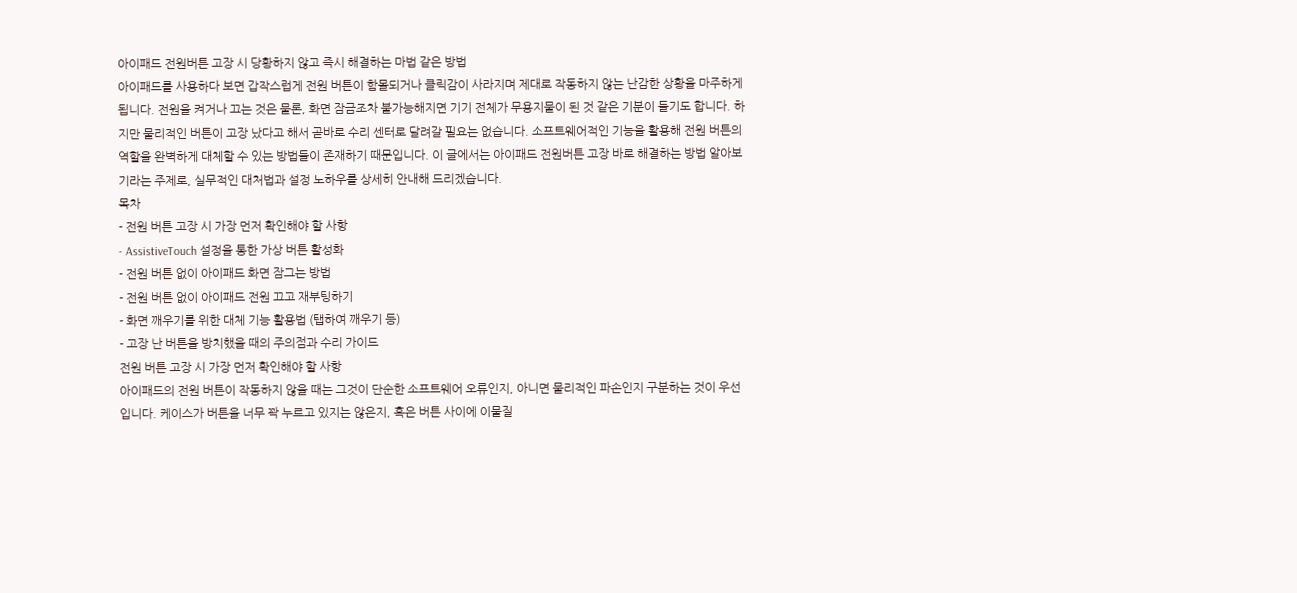아이패드 전원버튼 고장 시 당황하지 않고 즉시 해결하는 마법 같은 방법
아이패드를 사용하다 보면 갑작스럽게 전원 버튼이 함몰되거나 클릭감이 사라지며 제대로 작동하지 않는 난감한 상황을 마주하게 됩니다. 전원을 켜거나 끄는 것은 물론, 화면 잠금조차 불가능해지면 기기 전체가 무용지물이 된 것 같은 기분이 들기도 합니다. 하지만 물리적인 버튼이 고장 났다고 해서 곧바로 수리 센터로 달려갈 필요는 없습니다. 소프트웨어적인 기능을 활용해 전원 버튼의 역할을 완벽하게 대체할 수 있는 방법들이 존재하기 때문입니다. 이 글에서는 아이패드 전원버튼 고장 바로 해결하는 방법 알아보기라는 주제로, 실무적인 대처법과 설정 노하우를 상세히 안내해 드리겠습니다.
목차
- 전원 버튼 고장 시 가장 먼저 확인해야 할 사항
- AssistiveTouch 설정을 통한 가상 버튼 활성화
- 전원 버튼 없이 아이패드 화면 잠그는 방법
- 전원 버튼 없이 아이패드 전원 끄고 재부팅하기
- 화면 깨우기를 위한 대체 기능 활용법 (탭하여 깨우기 등)
- 고장 난 버튼을 방치했을 때의 주의점과 수리 가이드
전원 버튼 고장 시 가장 먼저 확인해야 할 사항
아이패드의 전원 버튼이 작동하지 않을 때는 그것이 단순한 소프트웨어 오류인지, 아니면 물리적인 파손인지 구분하는 것이 우선입니다. 케이스가 버튼을 너무 꽉 누르고 있지는 않은지, 혹은 버튼 사이에 이물질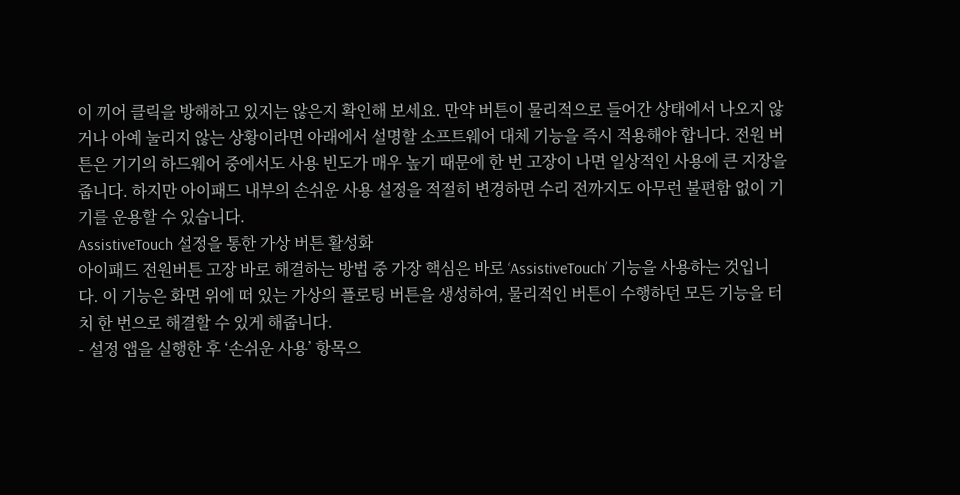이 끼어 클릭을 방해하고 있지는 않은지 확인해 보세요. 만약 버튼이 물리적으로 들어간 상태에서 나오지 않거나 아예 눌리지 않는 상황이라면 아래에서 설명할 소프트웨어 대체 기능을 즉시 적용해야 합니다. 전원 버튼은 기기의 하드웨어 중에서도 사용 빈도가 매우 높기 때문에 한 번 고장이 나면 일상적인 사용에 큰 지장을 줍니다. 하지만 아이패드 내부의 손쉬운 사용 설정을 적절히 변경하면 수리 전까지도 아무런 불편함 없이 기기를 운용할 수 있습니다.
AssistiveTouch 설정을 통한 가상 버튼 활성화
아이패드 전원버튼 고장 바로 해결하는 방법 중 가장 핵심은 바로 ‘AssistiveTouch’ 기능을 사용하는 것입니다. 이 기능은 화면 위에 떠 있는 가상의 플로팅 버튼을 생성하여, 물리적인 버튼이 수행하던 모든 기능을 터치 한 번으로 해결할 수 있게 해줍니다.
- 설정 앱을 실행한 후 ‘손쉬운 사용’ 항목으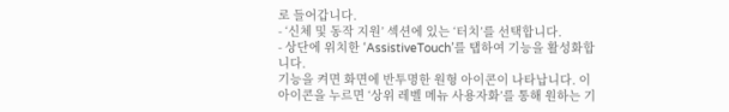로 들어갑니다.
- ‘신체 및 동작 지원’ 섹션에 있는 ‘터치’를 선택합니다.
- 상단에 위치한 ‘AssistiveTouch’를 탭하여 기능을 활성화합니다.
기능을 켜면 화면에 반투명한 원형 아이콘이 나타납니다. 이 아이콘을 누르면 ‘상위 레벨 메뉴 사용자화’를 통해 원하는 기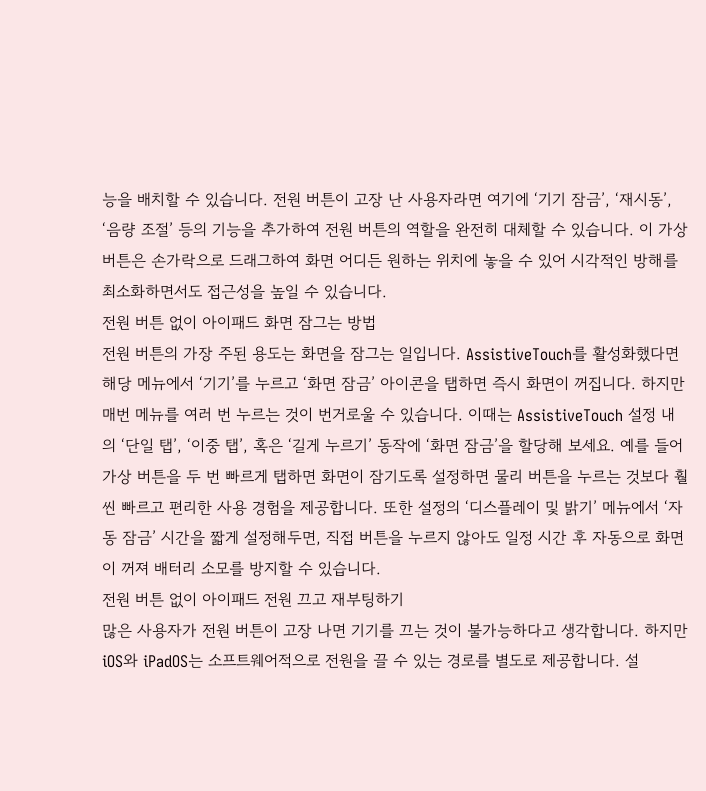능을 배치할 수 있습니다. 전원 버튼이 고장 난 사용자라면 여기에 ‘기기 잠금’, ‘재시동’, ‘음량 조절’ 등의 기능을 추가하여 전원 버튼의 역할을 완전히 대체할 수 있습니다. 이 가상 버튼은 손가락으로 드래그하여 화면 어디든 원하는 위치에 놓을 수 있어 시각적인 방해를 최소화하면서도 접근성을 높일 수 있습니다.
전원 버튼 없이 아이패드 화면 잠그는 방법
전원 버튼의 가장 주된 용도는 화면을 잠그는 일입니다. AssistiveTouch를 활성화했다면 해당 메뉴에서 ‘기기’를 누르고 ‘화면 잠금’ 아이콘을 탭하면 즉시 화면이 꺼집니다. 하지만 매번 메뉴를 여러 번 누르는 것이 번거로울 수 있습니다. 이때는 AssistiveTouch 설정 내의 ‘단일 탭’, ‘이중 탭’, 혹은 ‘길게 누르기’ 동작에 ‘화면 잠금’을 할당해 보세요. 예를 들어 가상 버튼을 두 번 빠르게 탭하면 화면이 잠기도록 설정하면 물리 버튼을 누르는 것보다 훨씬 빠르고 편리한 사용 경험을 제공합니다. 또한 설정의 ‘디스플레이 및 밝기’ 메뉴에서 ‘자동 잠금’ 시간을 짧게 설정해두면, 직접 버튼을 누르지 않아도 일정 시간 후 자동으로 화면이 꺼져 배터리 소모를 방지할 수 있습니다.
전원 버튼 없이 아이패드 전원 끄고 재부팅하기
많은 사용자가 전원 버튼이 고장 나면 기기를 끄는 것이 불가능하다고 생각합니다. 하지만 iOS와 iPadOS는 소프트웨어적으로 전원을 끌 수 있는 경로를 별도로 제공합니다. 설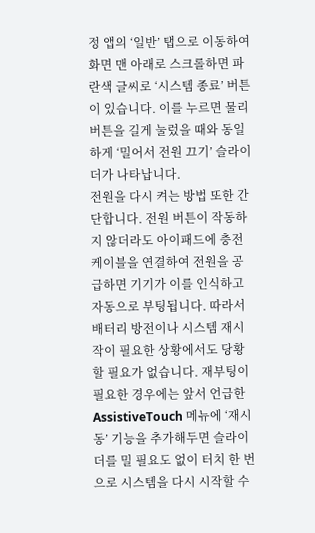정 앱의 ‘일반’ 탭으로 이동하여 화면 맨 아래로 스크롤하면 파란색 글씨로 ‘시스템 종료’ 버튼이 있습니다. 이를 누르면 물리 버튼을 길게 눌렀을 때와 동일하게 ‘밀어서 전원 끄기’ 슬라이더가 나타납니다.
전원을 다시 켜는 방법 또한 간단합니다. 전원 버튼이 작동하지 않더라도 아이패드에 충전 케이블을 연결하여 전원을 공급하면 기기가 이를 인식하고 자동으로 부팅됩니다. 따라서 배터리 방전이나 시스템 재시작이 필요한 상황에서도 당황할 필요가 없습니다. 재부팅이 필요한 경우에는 앞서 언급한 AssistiveTouch 메뉴에 ‘재시동’ 기능을 추가해두면 슬라이더를 밀 필요도 없이 터치 한 번으로 시스템을 다시 시작할 수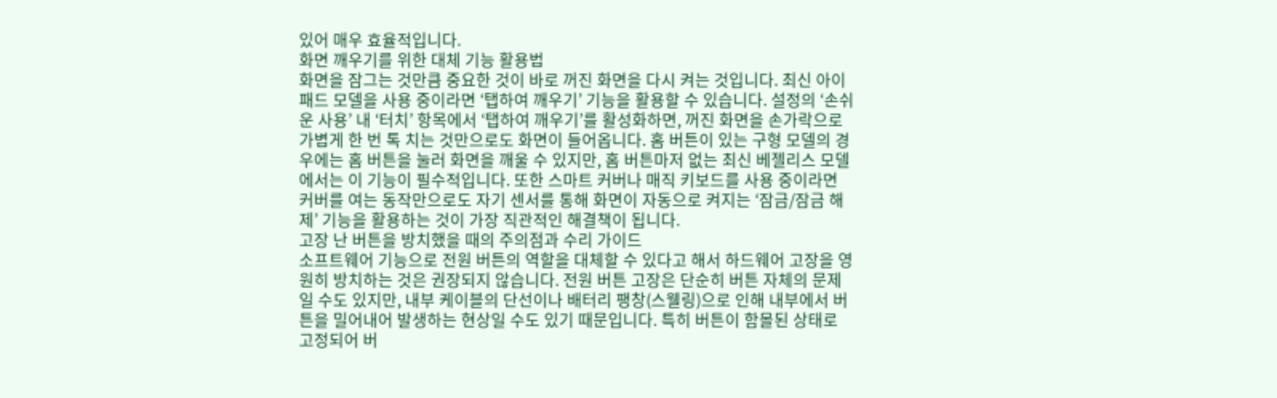있어 매우 효율적입니다.
화면 깨우기를 위한 대체 기능 활용법
화면을 잠그는 것만큼 중요한 것이 바로 꺼진 화면을 다시 켜는 것입니다. 최신 아이패드 모델을 사용 중이라면 ‘탭하여 깨우기’ 기능을 활용할 수 있습니다. 설정의 ‘손쉬운 사용’ 내 ‘터치’ 항목에서 ‘탭하여 깨우기’를 활성화하면, 꺼진 화면을 손가락으로 가볍게 한 번 톡 치는 것만으로도 화면이 들어옵니다. 홈 버튼이 있는 구형 모델의 경우에는 홈 버튼을 눌러 화면을 깨울 수 있지만, 홈 버튼마저 없는 최신 베젤리스 모델에서는 이 기능이 필수적입니다. 또한 스마트 커버나 매직 키보드를 사용 중이라면 커버를 여는 동작만으로도 자기 센서를 통해 화면이 자동으로 켜지는 ‘잠금/잠금 해제’ 기능을 활용하는 것이 가장 직관적인 해결책이 됩니다.
고장 난 버튼을 방치했을 때의 주의점과 수리 가이드
소프트웨어 기능으로 전원 버튼의 역할을 대체할 수 있다고 해서 하드웨어 고장을 영원히 방치하는 것은 권장되지 않습니다. 전원 버튼 고장은 단순히 버튼 자체의 문제일 수도 있지만, 내부 케이블의 단선이나 배터리 팽창(스웰링)으로 인해 내부에서 버튼을 밀어내어 발생하는 현상일 수도 있기 때문입니다. 특히 버튼이 함몰된 상태로 고정되어 버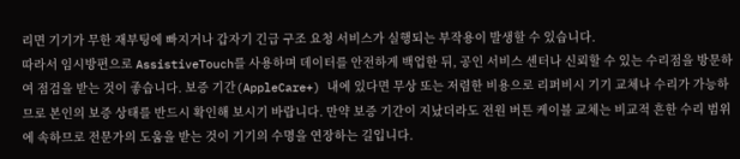리면 기기가 무한 재부팅에 빠지거나 갑자기 긴급 구조 요청 서비스가 실행되는 부작용이 발생할 수 있습니다.
따라서 임시방편으로 AssistiveTouch를 사용하며 데이터를 안전하게 백업한 뒤, 공인 서비스 센터나 신뢰할 수 있는 수리점을 방문하여 점검을 받는 것이 좋습니다. 보증 기간(AppleCare+) 내에 있다면 무상 또는 저렴한 비용으로 리퍼비시 기기 교체나 수리가 가능하므로 본인의 보증 상태를 반드시 확인해 보시기 바랍니다. 만약 보증 기간이 지났더라도 전원 버튼 케이블 교체는 비교적 흔한 수리 범위에 속하므로 전문가의 도움을 받는 것이 기기의 수명을 연장하는 길입니다.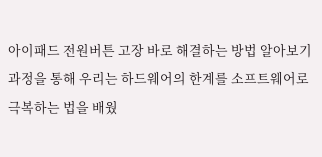아이패드 전원버튼 고장 바로 해결하는 방법 알아보기 과정을 통해 우리는 하드웨어의 한계를 소프트웨어로 극복하는 법을 배웠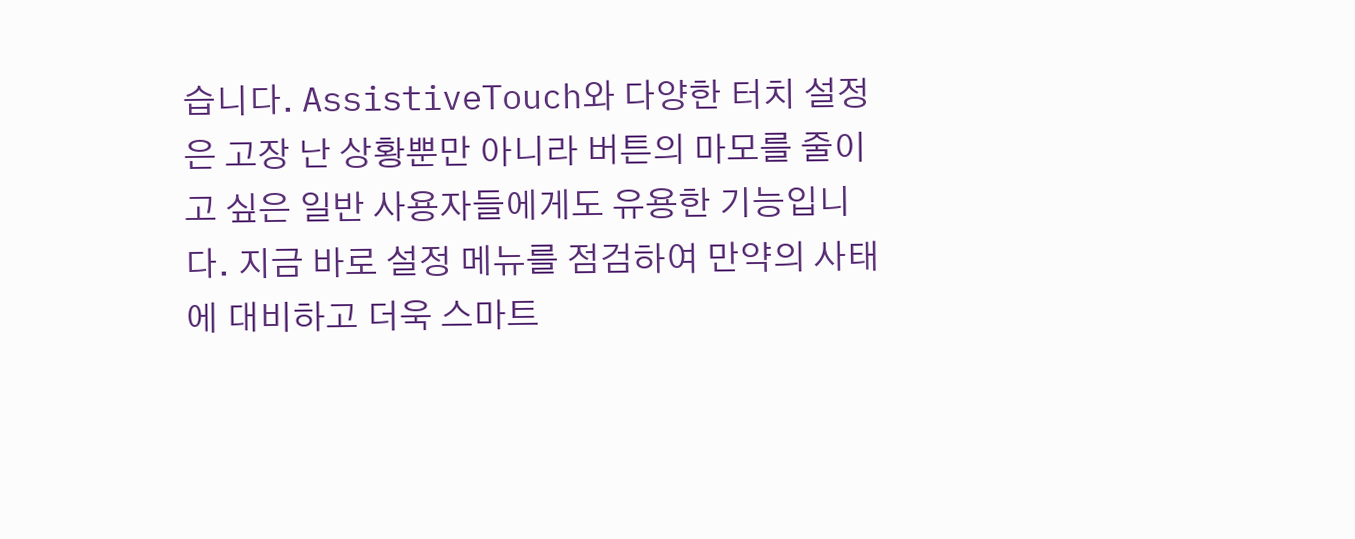습니다. AssistiveTouch와 다양한 터치 설정은 고장 난 상황뿐만 아니라 버튼의 마모를 줄이고 싶은 일반 사용자들에게도 유용한 기능입니다. 지금 바로 설정 메뉴를 점검하여 만약의 사태에 대비하고 더욱 스마트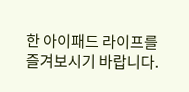한 아이패드 라이프를 즐겨보시기 바랍니다.